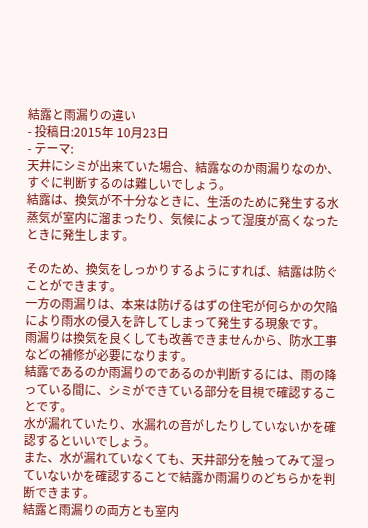結露と雨漏りの違い
- 投稿日:2015年 10月23日
- テーマ:
天井にシミが出来ていた場合、結露なのか雨漏りなのか、すぐに判断するのは難しいでしょう。
結露は、換気が不十分なときに、生活のために発生する水蒸気が室内に溜まったり、気候によって湿度が高くなったときに発生します。

そのため、換気をしっかりするようにすれば、結露は防ぐことができます。
一方の雨漏りは、本来は防げるはずの住宅が何らかの欠陥により雨水の侵入を許してしまって発生する現象です。
雨漏りは換気を良くしても改善できませんから、防水工事などの補修が必要になります。
結露であるのか雨漏りのであるのか判断するには、雨の降っている間に、シミができている部分を目視で確認することです。
水が漏れていたり、水漏れの音がしたりしていないかを確認するといいでしょう。
また、水が漏れていなくても、天井部分を触ってみて湿っていないかを確認することで結露か雨漏りのどちらかを判断できます。
結露と雨漏りの両方とも室内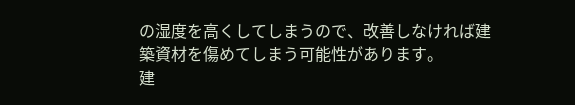の湿度を高くしてしまうので、改善しなければ建築資材を傷めてしまう可能性があります。
建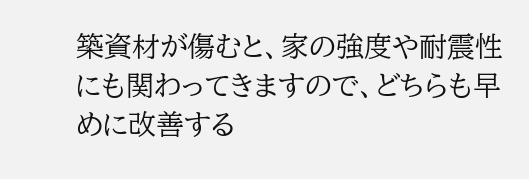築資材が傷むと、家の強度や耐震性にも関わってきますので、どちらも早めに改善する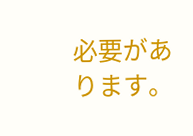必要があります。